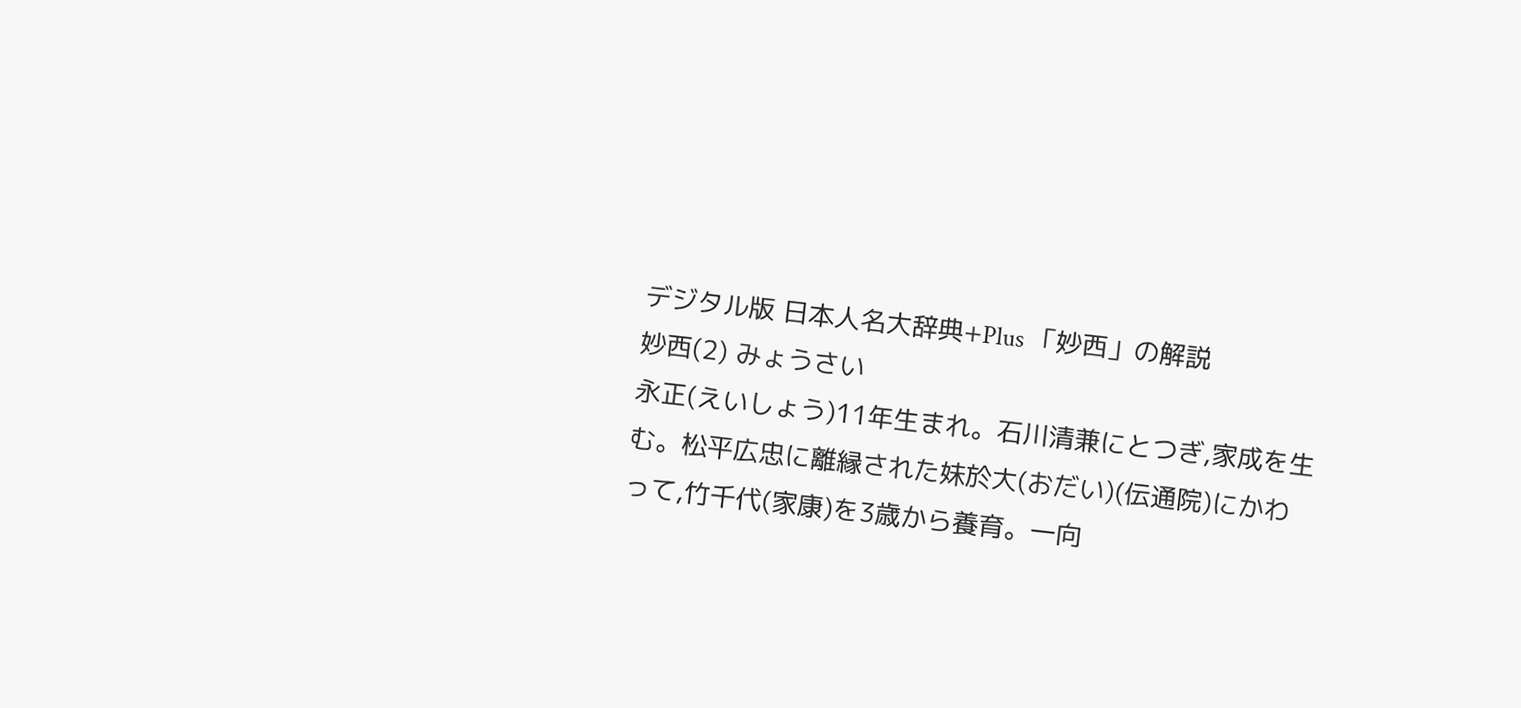デジタル版 日本人名大辞典+Plus 「妙西」の解説
妙西(2) みょうさい
永正(えいしょう)11年生まれ。石川清兼にとつぎ,家成を生む。松平広忠に離縁された妹於大(おだい)(伝通院)にかわって,竹千代(家康)を3歳から養育。一向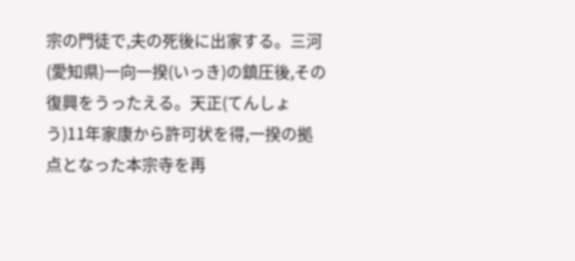宗の門徒で,夫の死後に出家する。三河(愛知県)一向一揆(いっき)の鎮圧後,その復興をうったえる。天正(てんしょう)11年家康から許可状を得,一揆の拠点となった本宗寺を再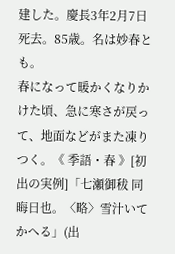建した。慶長3年2月7日死去。85歳。名は妙春とも。
春になって暖かくなりかけた頃、急に寒さが戻って、地面などがまた凍りつく。《 季語・春 》[初出の実例]「七瀬御秡 同晦日也。〈略〉雪汁いてかへる」(出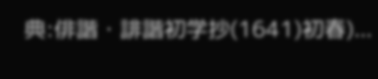典:俳諧・誹諧初学抄(1641)初春)...